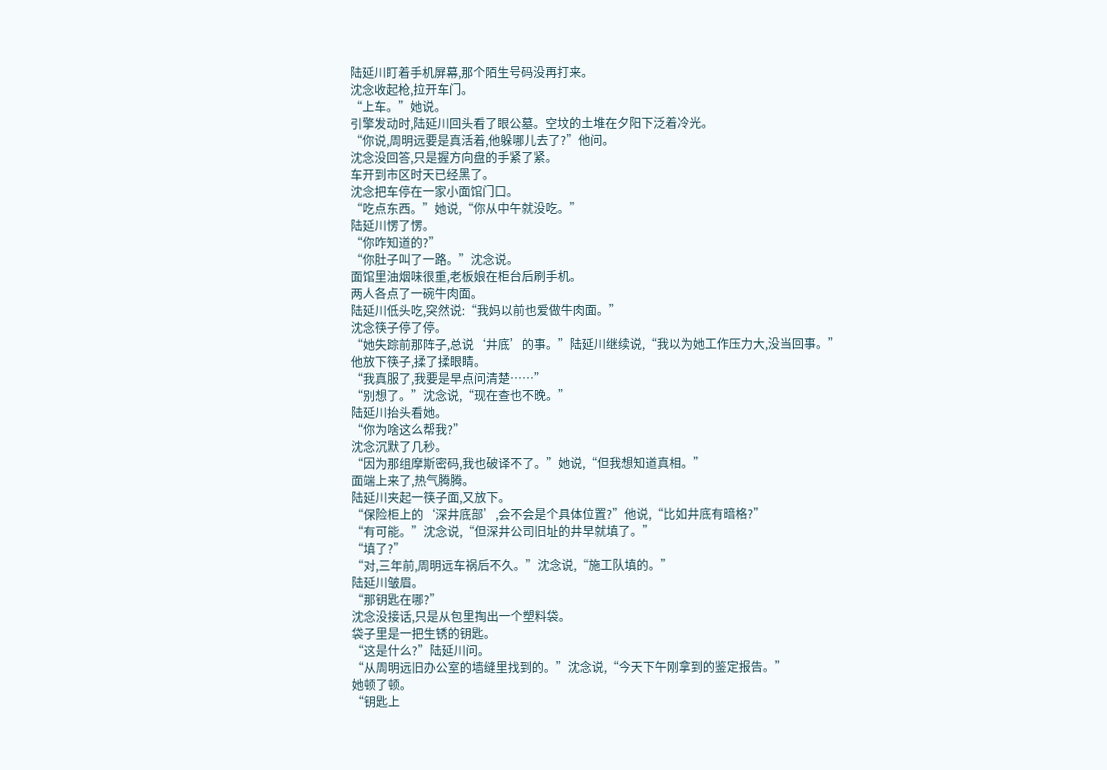陆延川盯着手机屏幕,那个陌生号码没再打来。
沈念收起枪,拉开车门。
“上车。”她说。
引擎发动时,陆延川回头看了眼公墓。空坟的土堆在夕阳下泛着冷光。
“你说,周明远要是真活着,他躲哪儿去了?”他问。
沈念没回答,只是握方向盘的手紧了紧。
车开到市区时天已经黑了。
沈念把车停在一家小面馆门口。
“吃点东西。”她说,“你从中午就没吃。”
陆延川愣了愣。
“你咋知道的?”
“你肚子叫了一路。”沈念说。
面馆里油烟味很重,老板娘在柜台后刷手机。
两人各点了一碗牛肉面。
陆延川低头吃,突然说:“我妈以前也爱做牛肉面。”
沈念筷子停了停。
“她失踪前那阵子,总说‘井底’的事。”陆延川继续说,“我以为她工作压力大,没当回事。”
他放下筷子,揉了揉眼睛。
“我真服了,我要是早点问清楚……”
“别想了。”沈念说,“现在查也不晚。”
陆延川抬头看她。
“你为啥这么帮我?”
沈念沉默了几秒。
“因为那组摩斯密码,我也破译不了。”她说,“但我想知道真相。”
面端上来了,热气腾腾。
陆延川夹起一筷子面,又放下。
“保险柜上的‘深井底部’,会不会是个具体位置?”他说,“比如井底有暗格?”
“有可能。”沈念说,“但深井公司旧址的井早就填了。”
“填了?”
“对,三年前,周明远车祸后不久。”沈念说,“施工队填的。”
陆延川皱眉。
“那钥匙在哪?”
沈念没接话,只是从包里掏出一个塑料袋。
袋子里是一把生锈的钥匙。
“这是什么?”陆延川问。
“从周明远旧办公室的墙缝里找到的。”沈念说,“今天下午刚拿到的鉴定报告。”
她顿了顿。
“钥匙上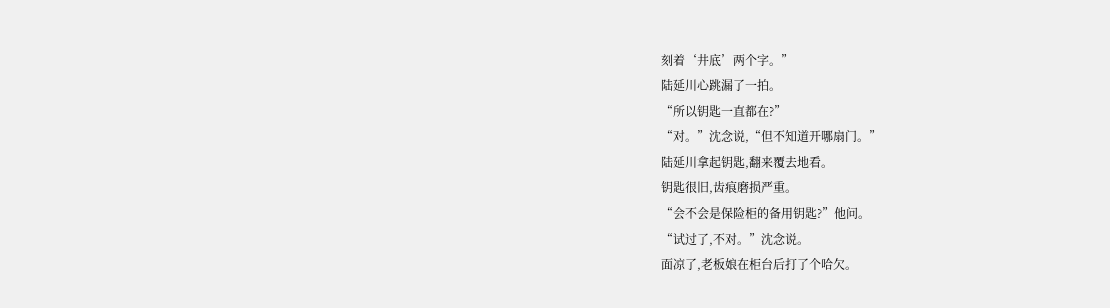刻着‘井底’两个字。”
陆延川心跳漏了一拍。
“所以钥匙一直都在?”
“对。”沈念说,“但不知道开哪扇门。”
陆延川拿起钥匙,翻来覆去地看。
钥匙很旧,齿痕磨损严重。
“会不会是保险柜的备用钥匙?”他问。
“试过了,不对。”沈念说。
面凉了,老板娘在柜台后打了个哈欠。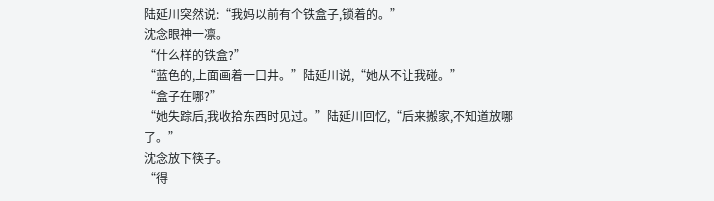陆延川突然说:“我妈以前有个铁盒子,锁着的。”
沈念眼神一凛。
“什么样的铁盒?”
“蓝色的,上面画着一口井。”陆延川说,“她从不让我碰。”
“盒子在哪?”
“她失踪后,我收拾东西时见过。”陆延川回忆,“后来搬家,不知道放哪了。”
沈念放下筷子。
“得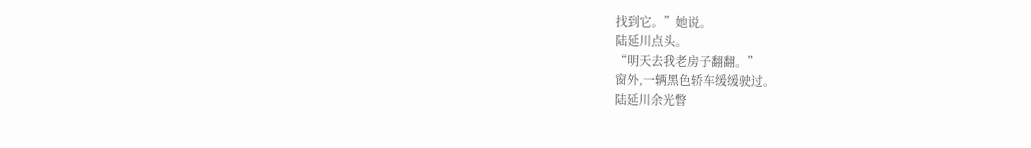找到它。”她说。
陆延川点头。
“明天去我老房子翻翻。”
窗外,一辆黑色轿车缓缓驶过。
陆延川余光瞥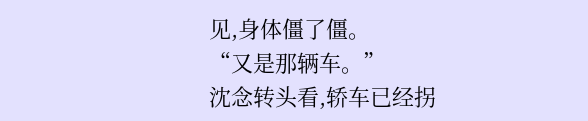见,身体僵了僵。
“又是那辆车。”
沈念转头看,轿车已经拐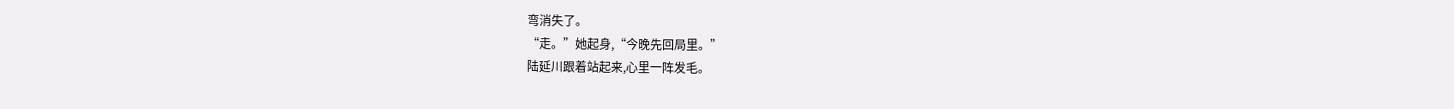弯消失了。
“走。”她起身,“今晚先回局里。”
陆延川跟着站起来,心里一阵发毛。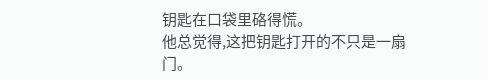钥匙在口袋里硌得慌。
他总觉得,这把钥匙打开的不只是一扇门。